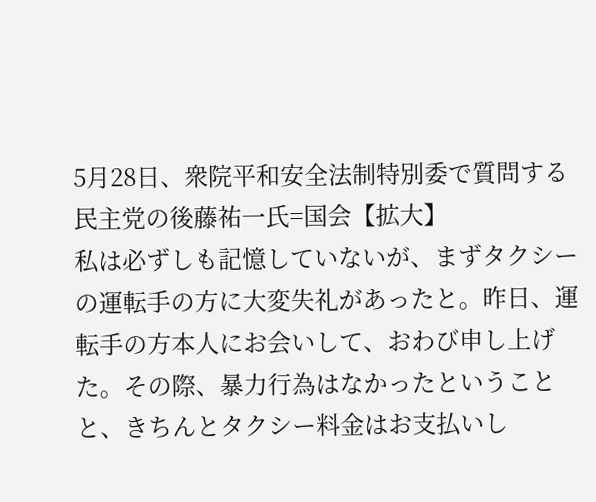5月28日、衆院平和安全法制特別委で質問する民主党の後藤祐一氏=国会【拡大】
私は必ずしも記憶していないが、まずタクシーの運転手の方に大変失礼があったと。昨日、運転手の方本人にお会いして、おわび申し上げた。その際、暴力行為はなかったということと、きちんとタクシー料金はお支払いし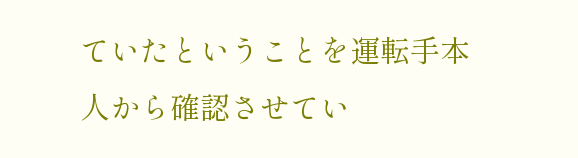ていたということを運転手本人から確認させてい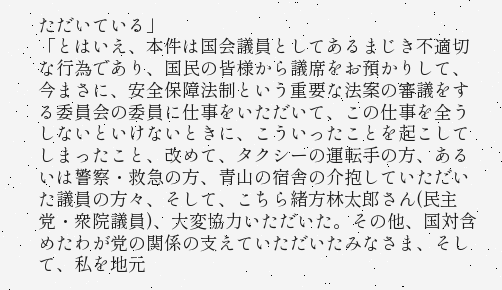ただいている」
「とはいえ、本件は国会議員としてあるまじき不適切な行為であり、国民の皆様から議席をお預かりして、今まさに、安全保障法制という重要な法案の審議をする委員会の委員に仕事をいただいて、この仕事を全うしないといけないときに、こういったことを起こしてしまったこと、改めて、タクシーの運転手の方、あるいは警察・救急の方、青山の宿舎の介抱していただいた議員の方々、そして、こちら緒方林太郎さん(民主党・衆院議員)、大変協力いただいた。その他、国対含めたわが党の関係の支えていただいたみなさま、そして、私を地元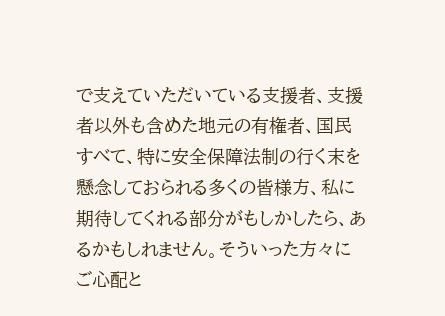で支えていただいている支援者、支援者以外も含めた地元の有権者、国民すべて、特に安全保障法制の行く末を懸念しておられる多くの皆様方、私に期待してくれる部分がもしかしたら、あるかもしれません。そういった方々にご心配と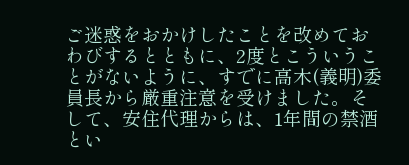ご迷惑をおかけしたことを改めておわびするとともに、2度とこういうことがないように、すでに高木(義明)委員長から厳重注意を受けました。そして、安住代理からは、1年間の禁酒とい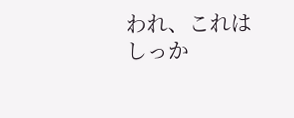われ、これはしっか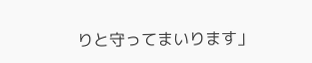りと守ってまいります」